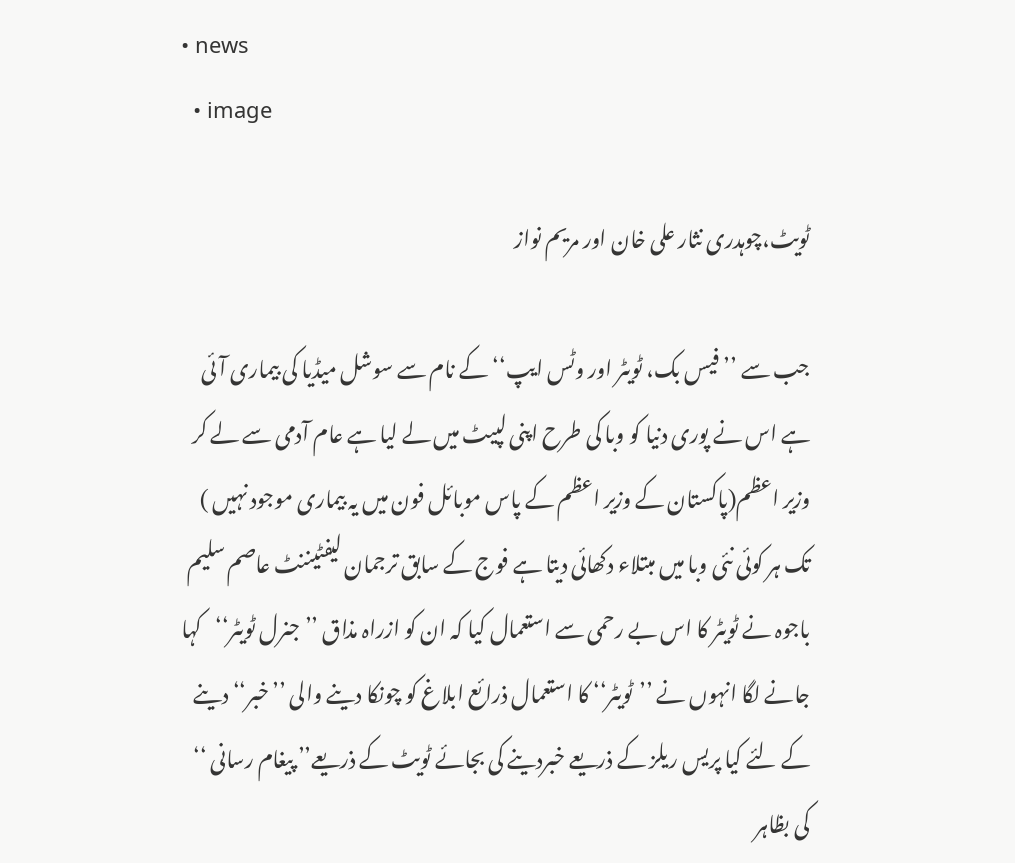• news
  • image

ٹویٹ،چوہدری نثار علی خان اور مریم نواز

جب سے ’’ فیس بک، ٹویٹر اور وٹس ایپ‘‘ کے نام سے سوشل میڈیا کی بیماری آئی ہے اس نے پوری دنیا کو وبا کی طرح اپنی لپیٹ میں لے لیا ہے عام آدمی سے لے کر وزیر اعظم(پاکستان کے وزیر اعظم کے پاس موبائل فون میں یہ بیماری موجود نہیں ) تک ہر کوئی نئی وبا میں مبتلاء دکھائی دیتا ہے فوج کے سابق ترجمان لیفٹیننٹ عاصم سلیم باجوہ نے ٹویٹر کا اس بے رحمی سے استعمال کیا کہ ان کو ازراہ مذاق ’’جنرل ٹویٹر‘‘کہا جانے لگا انہوں نے ’’ٹویٹر‘‘ کا استعمال ذرائع ابلاغ کو چونکا دینے والی ’’خبر‘‘ دینے کے لئے کیا پریس ریلز کے ذریعے خبردینے کی بجائے ٹویٹ کے ذریعے’’ پیغام رسانی ‘‘ کی بظاہر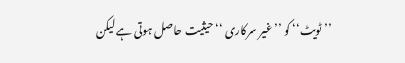’’ٹویٹ‘‘ کو ’’ غیر سرکاری ‘‘ حیثیت حاصل ہوتی ہے لیکن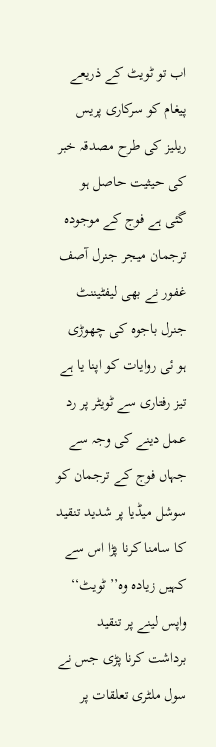اب تو ٹویٹ کے ذریعے پیغام کو سرکاری پریس ریلیز کی طرح مصدقہ خبر کی حیثیت حاصل ہو گئی ہے فوج کے موجودہ ترجمان میجر جنرل آصف غفور نے بھی لیفٹیننٹ جنرل باجوہ کی چھوڑی ہو ئی روایات کو اپنا یا ہے تیز رفتاری سے ٹویٹر پر رد عمل دینے کی وجہ سے جہاں فوج کے ترجمان کو سوشل میڈیا پر شدید تنقید کا سامنا کرنا پڑا اس سے کہیں زیادہ وہ’’ ٹویٹ‘‘ واپس لینے پر تنقید برداشت کرنا پڑی جس نے سول ملٹری تعلقات پر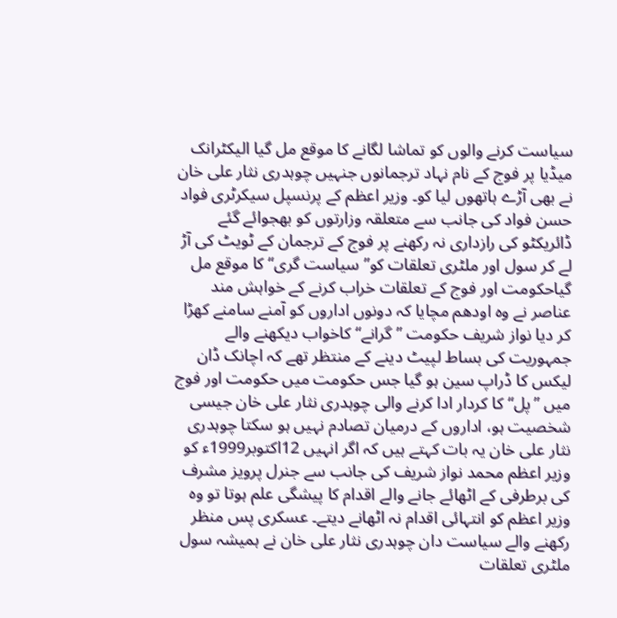سیاست کرنے والوں کو تماشا لگانے کا موقع مل گیا الیکٹرانک میڈیا پر فوج کے نام نہاد ترجمانوں جنہیں چوہدری نثار علی خان نے بھی آڑے ہاتھوں لیا کو۔ وزیر اعظم کے پرنسپل سیکرٹری فواد حسن فواد کی جانب سے متعلقہ وزارتوں کو بھجوائے گئے ڈائریکٹو کی رازداری نہ رکھنے پر فوج کے ترجمان کے ٹویٹ کی آڑ لے کر سول اور ملٹری تعلقات کو’’سیاست گری‘‘ کا موقع مل گیاحکومت اور فوج کے تعلقات خراب کرنے کے خواہش مند عناصر نے وہ اودھم مچایا کہ دونوں اداروں کو آمنے سامنے کھڑا کر دیا نواز شریف حکومت ’’گرانے‘‘ کاخواب دیکھنے والے جمہوریت کی بساط لپیٹ دینے کے منتظر تھے کہ اچانک ڈان لیکس کا ڈراپ سین ہو گیا جس حکومت میں حکومت اور فوج میں ’’پل‘‘ کا کردار ادا کرنے والی چوہدری نثار علی خان جیسی شخصیت ہو، اداروں کے درمیان تصادم نہیں ہو سکتا چوہدری نثار علی خان یہ بات کہتے ہیں کہ اگر انہیں 12اکتوبر1999ء کو وزیر اعظم محمد نواز شریف کی جانب سے جنرل پرویز مشرف کی برطرفی کے اٹھائے جانے والے اقدام کا پیشگی علم ہوتا تو وہ وزیر اعظم کو انتہائی اقدام نہ اٹھانے دیتے۔ عسکری پس منظر رکھنے والے سیاست دان چوہدری نثار علی خان نے ہمیشہ سول ملٹری تعلقات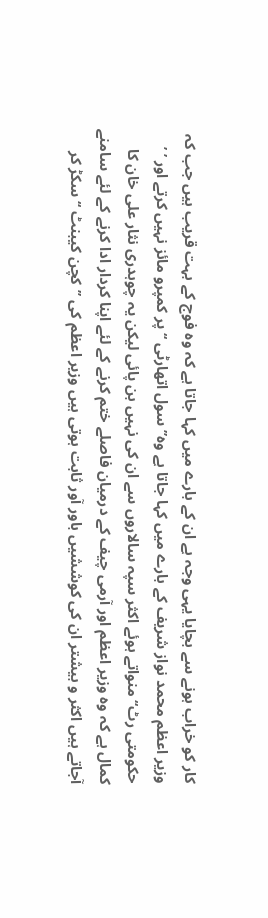کار کو خراب ہونے سے بچایا یہی وجہ ہے ان کے بارے میں کہا جاتا ہے کہ وہ فوج کے بہت قریب ہیں جب کہ وزیر اعظم محمد نواز شریف کے بارے میں کہا جاتا ہے وہ’’ سول اتھارٹی ‘‘ پر کمپرو مائز نہیں کرتے اور ’ ’ حکومتی رٹ‘‘ منواتے ہوئے اکثر سپہ سالاروں سے ان کی نہیں بن پائی لیکن یہ چوہدری نثار علی خان کا کمال ہے کہ وہ وزیر اعظم اور آرمی چیف کے درمیان فاصلے ختم کرنے کے لئے اپنا کردار ادا کرنے کے لئے سامنے آجاتے ہیں اکثر و بیشتر ان کی کوششیں باور آور ثابت ہوتی ہیں وزیر اعظم کی ’’کچن کیبنٹ ‘‘سکڑ کر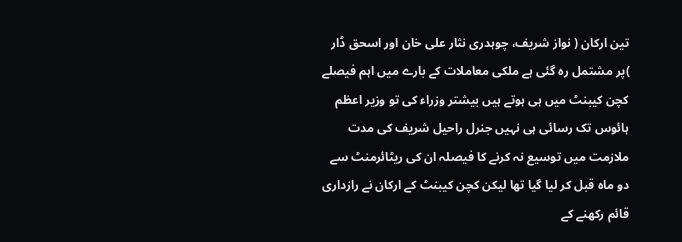تین ارکان ( نواز شریف، چوہدری نثار علی خان اور اسحق ڈار )پر مشتمل رہ گئی ہے ملکی معاملات کے بارے میں اہم فیصلے کچن کیبنٹ میں ہی ہوتے ہیں بیشتر وزراء کی تو وزیر اعظم ہائوس تک رسائی ہی نہیں جنرل راحیل شریف کی مدت ملازمت میں توسیع نہ کرنے کا فیصلہ ان کی ریٹائرمنٹ سے دو ماہ قبل کر لیا گیا تھا لیکن کچن کیبنٹ کے ارکان نے رازداری قائم رکھنے کے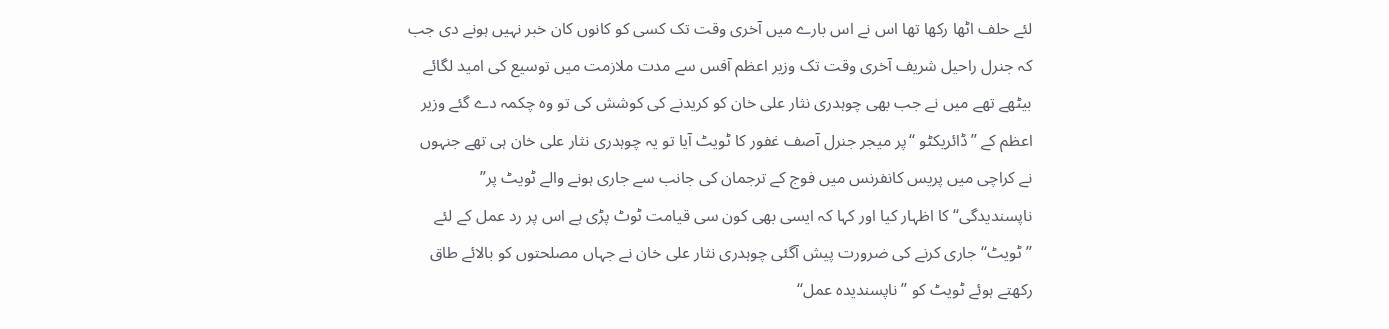لئے حلف اٹھا رکھا تھا اس نے اس بارے میں آخری وقت تک کسی کو کانوں کان خبر نہیں ہونے دی جب کہ جنرل راحیل شریف آخری وقت تک وزیر اعظم آفس سے مدت ملازمت میں توسیع کی امید لگائے بیٹھے تھے میں نے جب بھی چوہدری نثار علی خان کو کریدنے کی کوشش کی تو وہ چکمہ دے گئے وزیر اعظم کے ’’ڈائریکٹو ‘‘پر میجر جنرل آصف غفور کا ٹویٹ آیا تو یہ چوہدری نثار علی خان ہی تھے جنہوں نے کراچی میں پریس کانفرنس میں فوج کے ترجمان کی جانب سے جاری ہونے والے ٹویٹ پر’’ ناپسندیدگی‘‘ کا اظہار کیا اور کہا کہ ایسی بھی کون سی قیامت ٹوٹ پڑی ہے اس پر رد عمل کے لئے ’’ٹویٹ‘‘ جاری کرنے کی ضرورت پیش آگئی چوہدری نثار علی خان نے جہاں مصلحتوں کو بالائے طاق رکھتے ہوئے ٹویٹ کو ’’ ناپسندیدہ عمل‘‘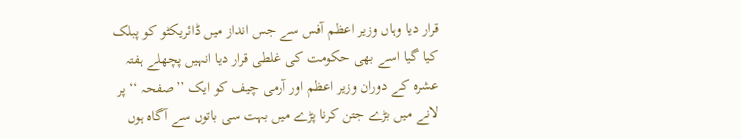قرار دیا وہاں وزیر اعظم آفس سے جس انداز میں ڈائریکٹو کو پبلک کیا گیا اسے بھی حکومت کی غلطی قرار دیا انہیں پچھلے ہفتہ عشرہ کے دوران وزیر اعظم اور آرمی چیف کو ایک ’’صفحہ ‘‘ پر لانے میں بڑے جتن کرنا پڑے میں بہت سی باتوں سے آگاہ ہوں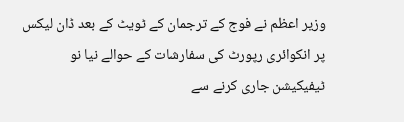وزیر اعظم نے فوج کے ترجمان کے ٹویٹ کے بعد ڈان لیکس پر انکوائری رپورٹ کی سفارشات کے حوالے نیا نو ٹیفیکیشن جاری کرنے سے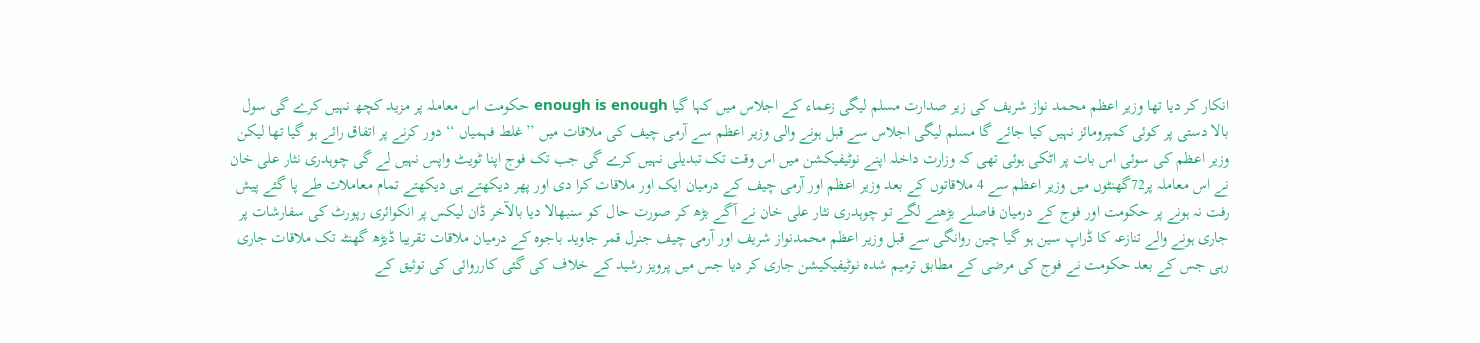انکار کر دیا تھا وزیر اعظم محمد نواز شریف کی زیر صدارت مسلم لیگی زعماء کے اجلاس میں کہا گیا enough is enough حکومت اس معاملہ پر مزید کچھ نہیں کرے گی سول بالا دستی پر کوئی کمپرومائز نہیں کیا جائے گا مسلم لیگی اجلاس سے قبل ہونے والی وزیر اعظم سے آرمی چیف کی ملاقات میں ’’غلط فہمیاں ‘‘ دور کرنے پر اتفاق رائے ہو گیا تھا لیکن وزیر اعظم کی سوئی اس بات پر اٹکی ہوئی تھی کہ وزارت داخلہ اپنے نوٹیفیکشن میں اس وقت تک تبدیلی نہیں کرے گی جب تک فوج اپنا ٹویٹ واپس نہیں لے گی چوہدری نثار علی خان نے اس معاملہ پر72گھنٹوں میں وزیر اعظم سے 4 ملاقاتوں کے بعد وزیر اعظم اور آرمی چیف کے درمیان ایک اور ملاقات کرا دی اور پھر دیکھتے ہی دیکھتے تمام معاملات طے پا گئے پیش رفت نہ ہونے پر حکومت اور فوج کے درمیان فاصلے بڑھنے لگے تو چوہدری نثار علی خان نے آگے بڑھ کر صورت حال کو سنبھالا دیا بالآخر ڈان لیکس پر انکوائری رپورٹ کی سفارشات پر جاری ہونے والے تنازعہ کا ڈراپ سین ہو گیا چین روانگی سے قبل وزیر اعظم محمدنواز شریف اور آرمی چیف جنرل قمر جاوید باجوہ کے درمیان ملاقات تقریبا ڈیڑھ گھنٹہ تک ملاقات جاری رہی جس کے بعد حکومت نے فوج کی مرضی کے مطابق ترمیم شدہ نوٹیفیکیشن جاری کر دیا جس میں پرویز رشید کے خلاف کی گئی کارروائی کی توثیق کے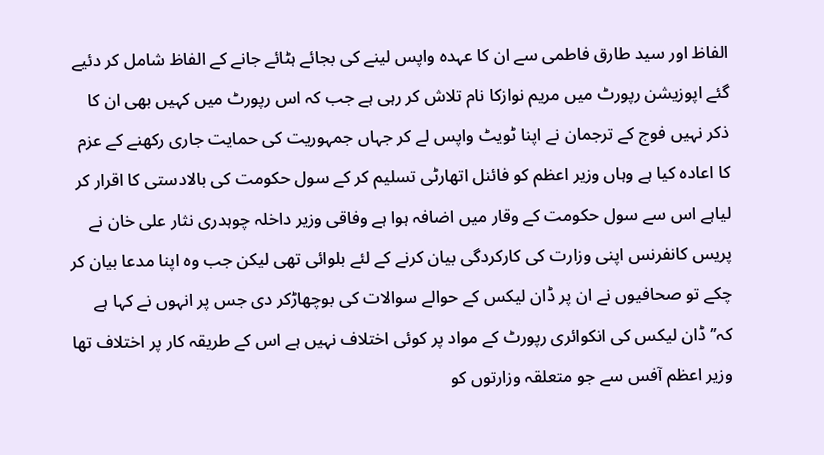الفاظ اور سید طارق فاطمی سے ان کا عہدہ واپس لینے کی بجائے ہٹائے جانے کے الفاظ شامل کر دئیے گئے اپوزیشن رپورٹ میں مریم نوازکا نام تلاش کر رہی ہے جب کہ اس رپورٹ میں کہیں بھی ان کا ذکر نہیں فوج کے ترجمان نے اپنا ٹویٹ واپس لے کر جہاں جمہوریت کی حمایت جاری رکھنے کے عزم کا اعادہ کیا ہے وہاں وزیر اعظم کو فائنل اتھارٹی تسلیم کر کے سول حکومت کی بالادستی کا اقرار کر لیاہے اس سے سول حکومت کے وقار میں اضافہ ہوا ہے وفاقی وزیر داخلہ چوہدری نثار علی خان نے پریس کانفرنس اپنی وزارت کی کارکردگی بیان کرنے کے لئے بلوائی تھی لیکن جب وہ اپنا مدعا بیان کر چکے تو صحافیوں نے ان پر ڈان لیکس کے حوالے سوالات کی بوچھاڑکر دی جس پر انہوں نے کہا ہے کہ’’ ڈان لیکس کی انکوائری رپورٹ کے مواد پر کوئی اختلاف نہیں ہے اس کے طریقہ کار پر اختلاف تھا وزیر اعظم آفس سے جو متعلقہ وزارتوں کو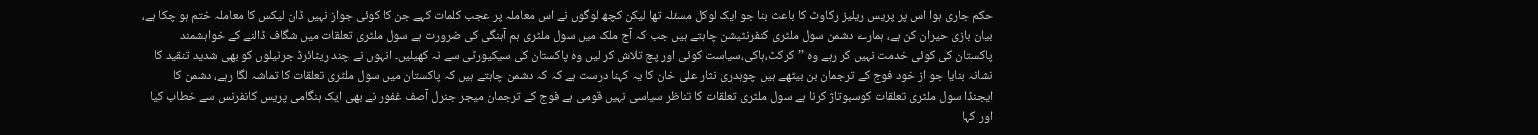حکم جاری ہوا اس پر پریس ریلیز رکاوٹ کا باعث بنا جو ایک لوکل مسئلہ تھا لیکن کچھ لوگوں نے اس معاملہ پر عجب کلمات کہے جن کا کوئی جواز نہیں ڈان لیکس کا معاملہ ختم ہو چکا ہے، بیان بازی حیران کن ہے، ہمارے دشمن سول ملٹری کنفرنٹیشن چاہتے ہیں جب کہ آج ملک میں سول ملٹری ہم آہنگی کی ضرورت ہے سول ملٹری تعلقات میں شگاف ڈالنے کے خواہشمند پاکستان کی کوئی خدمت نہیں کر رہے وہ ’’کرکٹ،ہاکی،سیاست کوئی اور پچ تلاش کر لیں وہ پاکستان کی سیکیورٹی سے نہ کھیلیں۔ انہوں نے چند ریٹائرڈ جرنیلوں کو بھی شدید تنقید کا نشانہ بنایا جو از خود فوج کے ترجمان بن بیٹھے ہیں چوہدری نثار علی خان کا یہ کہنا درست ہے کہ کہ دشمن چاہتے ہیں کہ پاکستان میں سول ملٹری تعلقات کا تماشہ لگا رہے، دشمن کا ایجنڈا سول ملٹری تعلقات کوسبوتاژ کرنا ہے سول ملٹری تعلقات کا تناظر سیاسی نہیں قومی ہے فوج کے ترجمان میجر جنرل آصف غفور نے بھی ایک ہنگامی پریس کانفرنس سے خطاب کیا اور کہا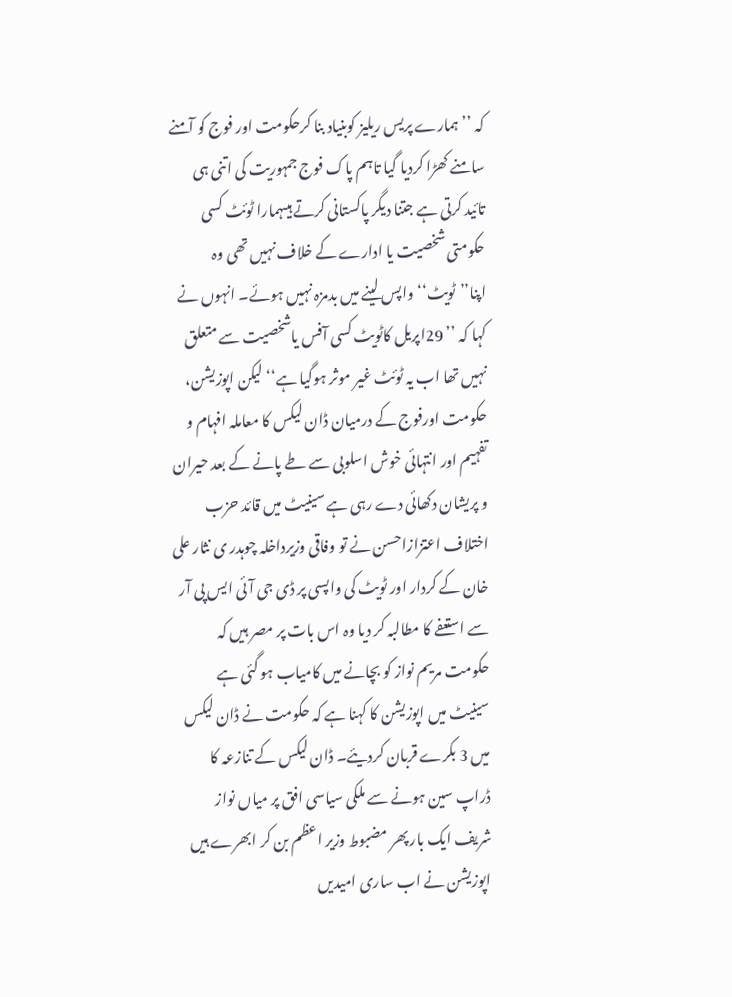کہ ’’ہمارے پریس ریلیز کوبنیاد بنا کرحکومت اور فوج کو آمنے سامنے کھڑا کردیا گیا تاہم پاک فوج جمہوریت کی اتنی ہی تائید کرتی ہے جتنا دیگر پاکستانی کرتے ہیںہمارا ٹوئٹ کسی حکومتی شخصیت یا ادارے کے خلاف نہیں تھی وہ اپنا’’ٹویٹ‘‘ واپس لینے میں بدمزہ نہیں ہوئے۔ انہوں نے کہا کہ ’’ 29اپریل کاٹویٹ کسی آفس یاشخصیت سے متعلق نہیں تھا اب یہ ٹوئٹ غیر موثر ہوگیا ہے‘‘ لیکن اپوزیشن، حکومت اورفوج کے درمیان ڈان لیکس کا معاملہ افہام و تفہیم اور انتہائی خوش اسلوبی سے طے پانے کے بعد حیران و پریشان دکھائی دے رہی ہے سینیٹ میں قائد حزب اختلاف اعتزازاحسن نے تو وفاقی وزیرداخلہ چوہدر ی نثار علی خان کے کردار اور ٹویٹ کی واپسی پر ڈی جی آئی ایس پی آر سے استعفے کا مطالبہ کر دیا وہ اس بات پر مصر ہیں کہ حکومت مریم نواز کو بچانے میں کامیاب ہو گئی ہے سینیٹ میں اپوزیشن کا کہنا ہے کہ حکومت نے ڈان لیکس میں 3 بکرے قربان کردیئے۔ ڈان لیکس کے تنازعہ کا ڈراپ سین ہونے سے ملکی سیاسی افق پر میاں نواز شریف ایک بار پھر مضبوط وزیر اعظم بن کر ابھرے ہیں اپوزیشن نے اب ساری امیدیں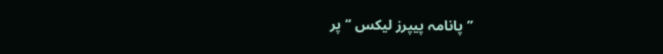’’پانامہ پیپرز لیکس ‘‘پر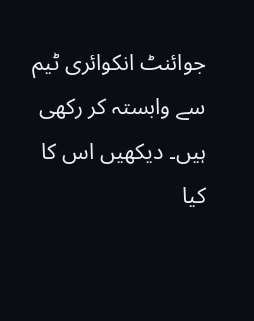جوائنٹ انکوائری ٹیم سے وابستہ کر رکھی ہیں۔ دیکھیں اس کا کیا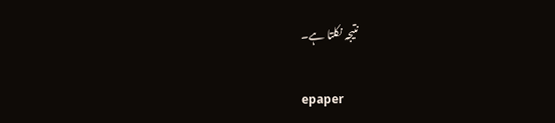نتیجہ نکلتا ہے۔

epaper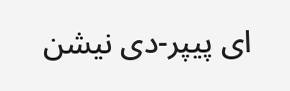ای پیپر-دی نیشن